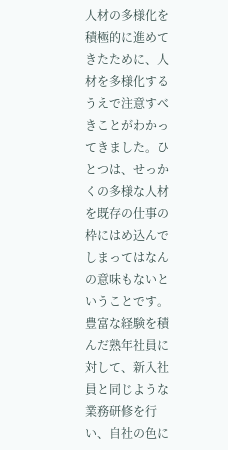人材の多様化を積極的に進めてきたために、人材を多様化するうえで注意すべきことがわかってきました。ひとつは、せっかくの多様な人材を既存の仕事の枠にはめ込んでしまってはなんの意味もないということです。豊富な経験を積んだ熟年社員に対して、新入社員と同じような業務研修を行い、自社の色に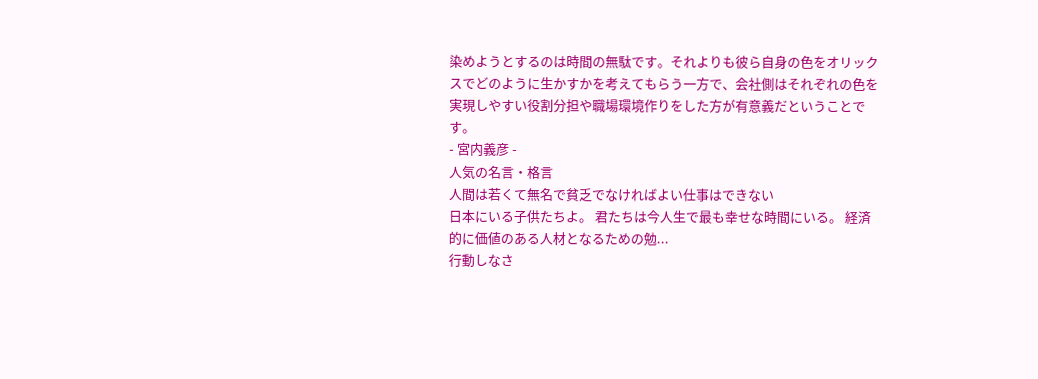染めようとするのは時間の無駄です。それよりも彼ら自身の色をオリックスでどのように生かすかを考えてもらう一方で、会社側はそれぞれの色を実現しやすい役割分担や職場環境作りをした方が有意義だということです。
- 宮内義彦 -
人気の名言・格言
人間は若くて無名で貧乏でなければよい仕事はできない
日本にいる子供たちよ。 君たちは今人生で最も幸せな時間にいる。 経済的に価値のある人材となるための勉...
行動しなさ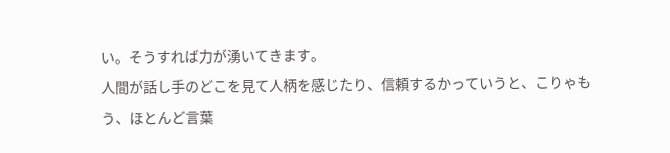い。そうすれば力が湧いてきます。
人間が話し手のどこを見て人柄を感じたり、信頼するかっていうと、こりゃもう、ほとんど言葉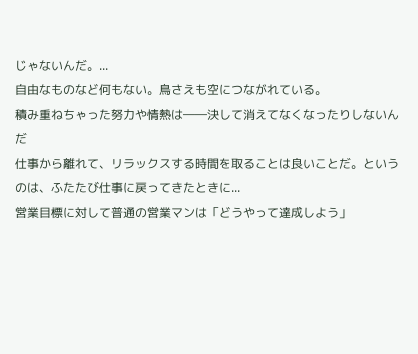じゃないんだ。...
自由なものなど何もない。鳥さえも空につながれている。
積み重ねちゃった努力や情熱は――決して消えてなくなったりしないんだ
仕事から離れて、リラックスする時間を取ることは良いことだ。というのは、ふたたび仕事に戻ってきたときに...
営業目標に対して普通の営業マンは「どうやって達成しよう」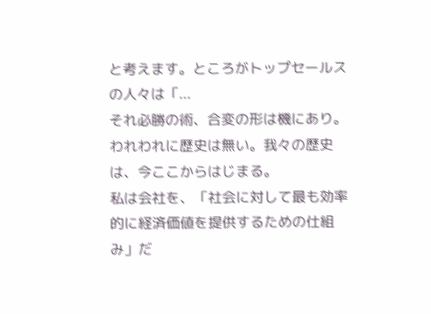と考えます。ところがトップセールスの人々は「...
それ必勝の術、合変の形は機にあり。
われわれに歴史は無い。我々の歴史は、今ここからはじまる。
私は会社を、「社会に対して最も効率的に経済価値を提供するための仕組み」だ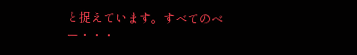と捉えています。すべてのベー・・・